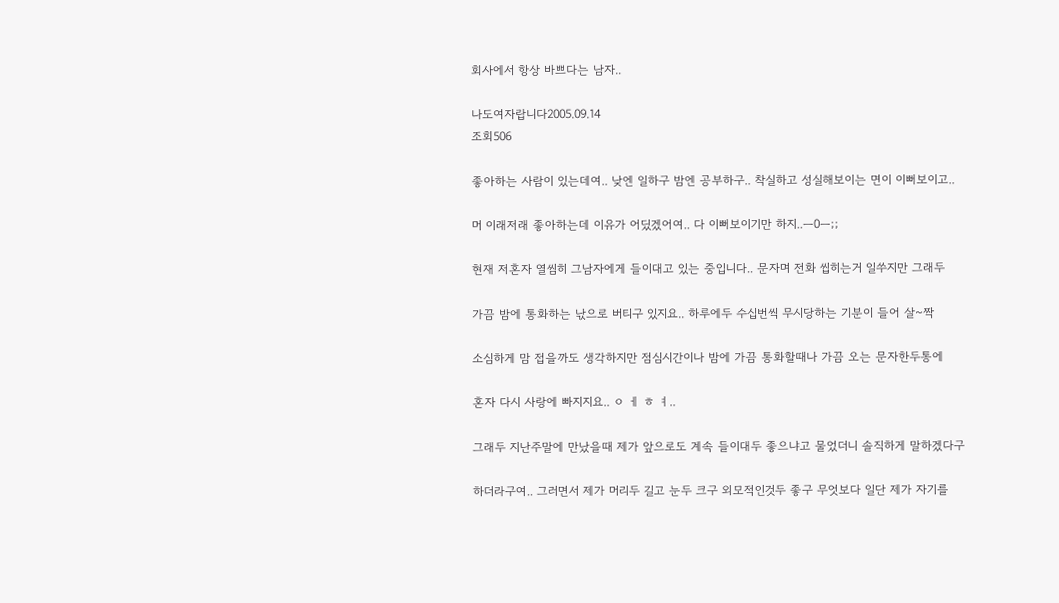회사에서 항상 바쁘다는 남자..

나도여자랍니다2005.09.14
조회506

좋아하는 사람이 있는데여.. 낮엔 일하구 밤엔 공부하구.. 착실하고 성실해보이는 면이 이뻐보이고..

머 이래저래 좋아하는데 이유가 어딨겠어여.. 다 이뻐보이기만 하지..ㅡ0ㅡ;;

현재 저혼자 열씸히 그남자에게 들이대고 있는 중입니다.. 문자며 전화 씹히는거 일쑤지만 그래두

가끔 밤에 통화하는 낛으로 버티구 있지요.. 하루에두 수십번씩 무시당하는 기분이 들어 살~짝

소심하게 맘 접을까도 생각하지만 점심시간이나 밤에 가끔 통화할때나 가끔 오는 문자한두통에

혼자 다시 사랑에 빠지지요.. ㅇ ㅔ ㅎ ㅕ..

그래두 지난주말에 만났을때 제가 앞으로도 계속 들이대두 좋으냐고 물었더니 솔직하게 말하겠다구

하더라구여.. 그러면서 제가 머리두 길고 눈두 크구 외모적인것두 좋구 무엇보다 일단 제가 자기를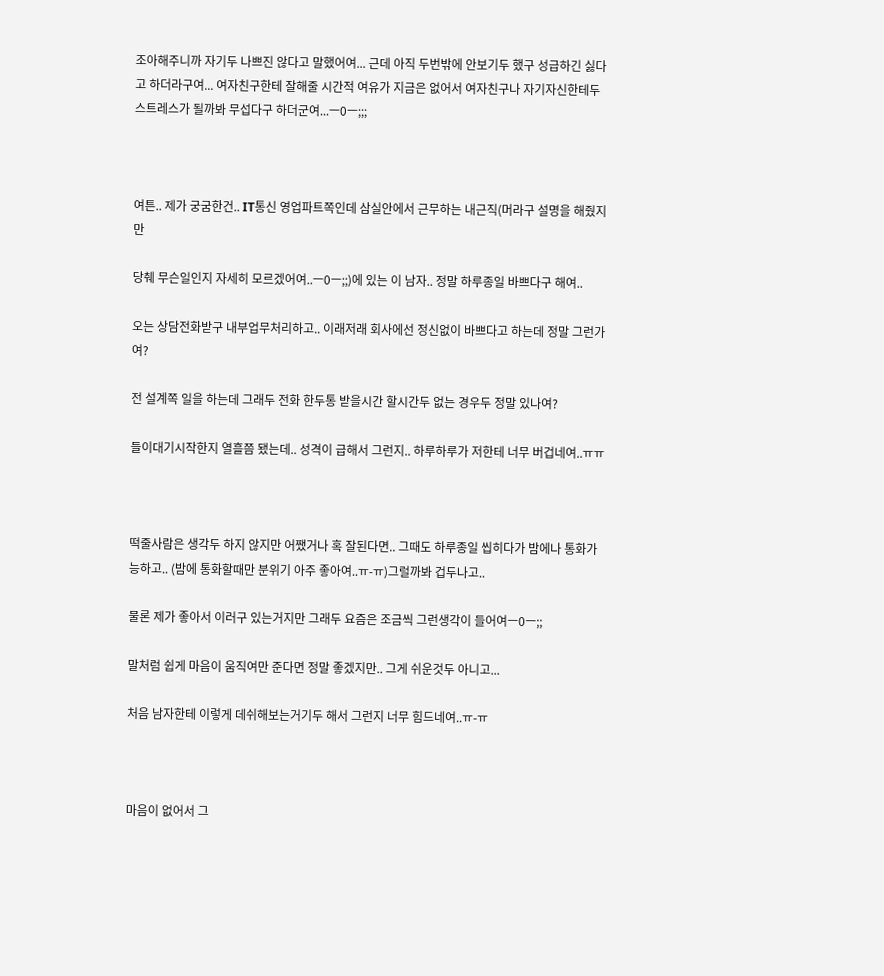조아해주니까 자기두 나쁘진 않다고 말했어여... 근데 아직 두번밖에 안보기두 했구 성급하긴 싫다고 하더라구여... 여자친구한테 잘해줄 시간적 여유가 지금은 없어서 여자친구나 자기자신한테두 스트레스가 될까봐 무섭다구 하더군여...ㅡ0ㅡ;;;



여튼.. 제가 궁굼한건.. IT통신 영업파트쪽인데 삼실안에서 근무하는 내근직(머라구 설명을 해줬지만

당췌 무슨일인지 자세히 모르겠어여..ㅡ0ㅡ;;)에 있는 이 남자.. 정말 하루종일 바쁘다구 해여..

오는 상담전화받구 내부업무처리하고.. 이래저래 회사에선 정신없이 바쁘다고 하는데 정말 그런가여?

전 설계쪽 일을 하는데 그래두 전화 한두통 받을시간 할시간두 없는 경우두 정말 있나여?

들이대기시작한지 열흘쯤 됐는데.. 성격이 급해서 그런지.. 하루하루가 저한테 너무 버겁네여..ㅠㅠ



떡줄사람은 생각두 하지 않지만 어쨌거나 혹 잘된다면.. 그때도 하루종일 씹히다가 밤에나 통화가능하고.. (밤에 통화할때만 분위기 아주 좋아여..ㅠ-ㅠ)그럴까봐 겁두나고..

물론 제가 좋아서 이러구 있는거지만 그래두 요즘은 조금씩 그런생각이 들어여ㅡ0ㅡ;;

말처럼 쉽게 마음이 움직여만 준다면 정말 좋겠지만.. 그게 쉬운것두 아니고...

처음 남자한테 이렇게 데쉬해보는거기두 해서 그런지 너무 힘드네여..ㅠ-ㅠ



마음이 없어서 그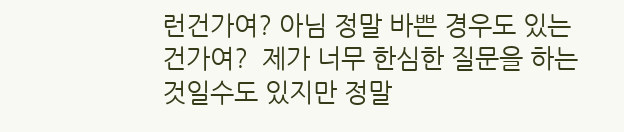런건가여? 아님 정말 바쁜 경우도 있는건가여?  제가 너무 한심한 질문을 하는것일수도 있지만 정말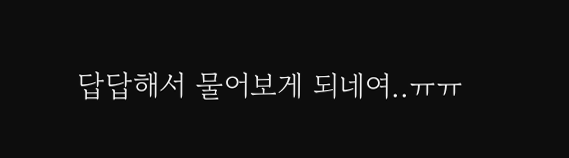답답해서 물어보게 되네여..ㅠㅠ